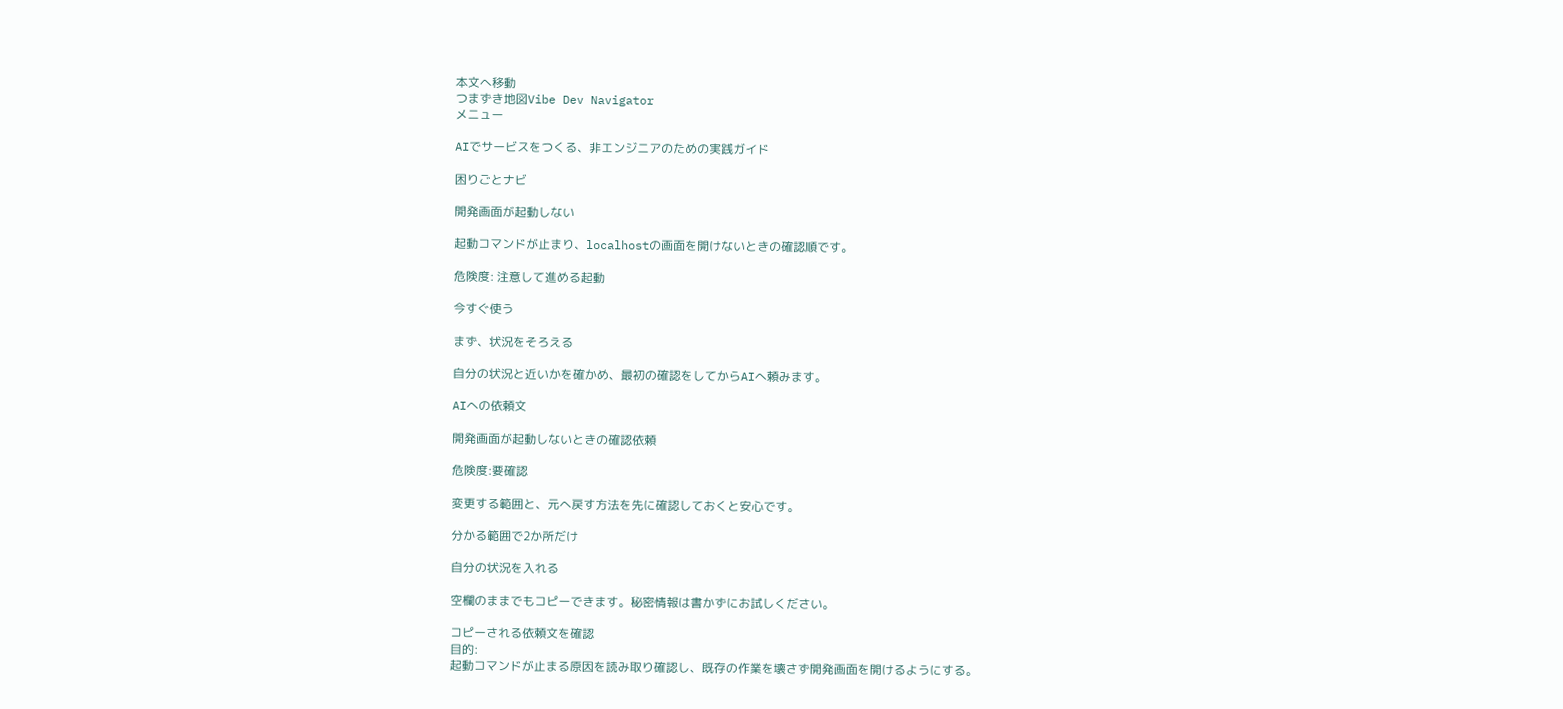本文へ移動
つまずき地図Vibe Dev Navigator
メニュー

AIでサービスをつくる、非エンジニアのための実践ガイド

困りごとナビ

開発画面が起動しない

起動コマンドが止まり、localhostの画面を開けないときの確認順です。

危険度: 注意して進める起動

今すぐ使う

まず、状況をそろえる

自分の状況と近いかを確かめ、最初の確認をしてからAIへ頼みます。

AIへの依頼文

開発画面が起動しないときの確認依頼

危険度:要確認

変更する範囲と、元へ戻す方法を先に確認しておくと安心です。

分かる範囲で2か所だけ

自分の状況を入れる

空欄のままでもコピーできます。秘密情報は書かずにお試しください。

コピーされる依頼文を確認
目的:
起動コマンドが止まる原因を読み取り確認し、既存の作業を壊さず開発画面を開けるようにする。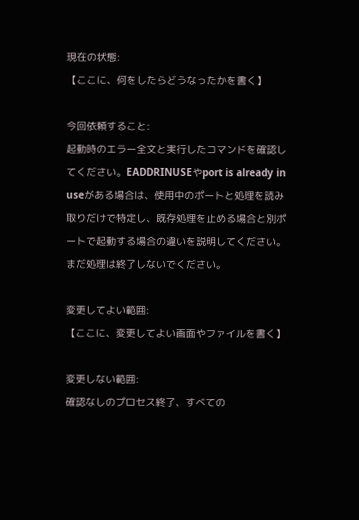現在の状態:
【ここに、何をしたらどうなったかを書く】

今回依頼すること:
起動時のエラー全文と実行したコマンドを確認してください。EADDRINUSEやport is already in useがある場合は、使用中のポートと処理を読み取りだけで特定し、既存処理を止める場合と別ポートで起動する場合の違いを説明してください。まだ処理は終了しないでください。

変更してよい範囲:
【ここに、変更してよい画面やファイルを書く】

変更しない範囲:
確認なしのプロセス終了、すべての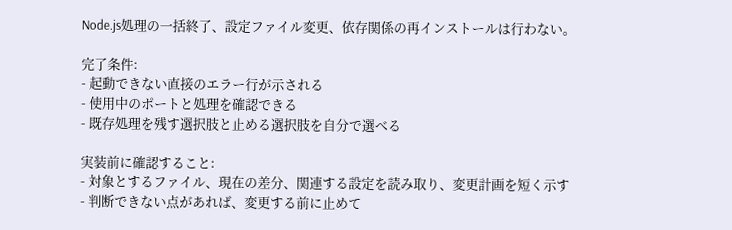Node.js処理の一括終了、設定ファイル変更、依存関係の再インストールは行わない。

完了条件:
- 起動できない直接のエラー行が示される
- 使用中のポートと処理を確認できる
- 既存処理を残す選択肢と止める選択肢を自分で選べる

実装前に確認すること:
- 対象とするファイル、現在の差分、関連する設定を読み取り、変更計画を短く示す
- 判断できない点があれば、変更する前に止めて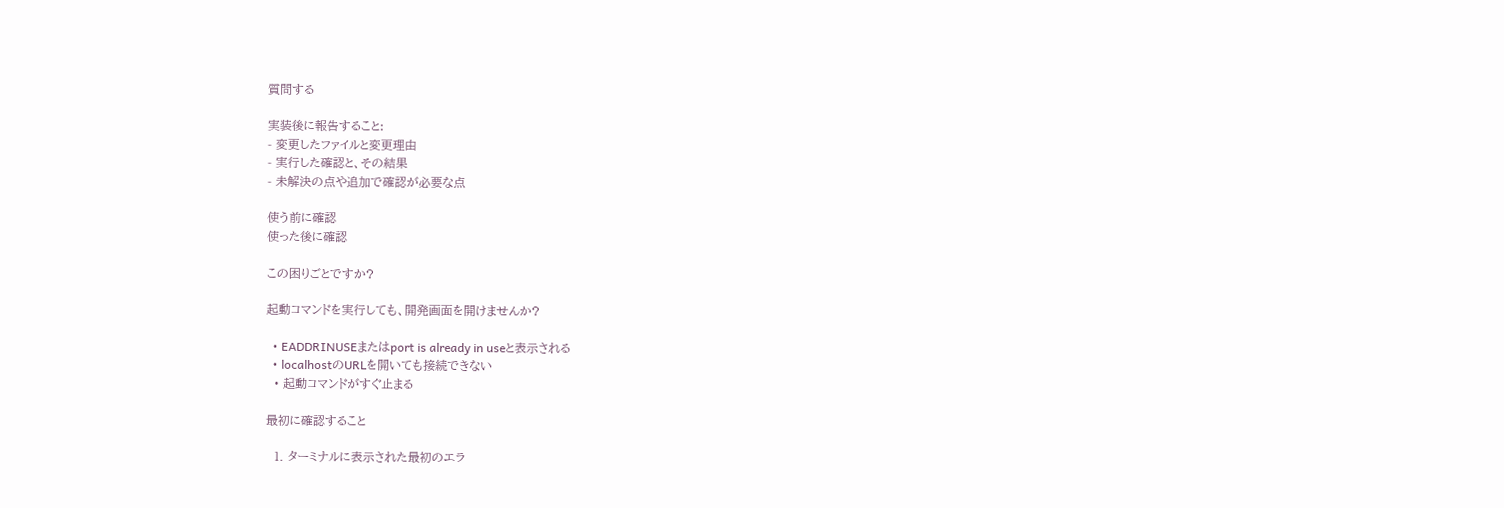質問する

実装後に報告すること:
- 変更したファイルと変更理由
- 実行した確認と、その結果
- 未解決の点や追加で確認が必要な点

使う前に確認
使った後に確認

この困りごとですか?

起動コマンドを実行しても、開発画面を開けませんか?

  • EADDRINUSEまたはport is already in useと表示される
  • localhostのURLを開いても接続できない
  • 起動コマンドがすぐ止まる

最初に確認すること

  1. ターミナルに表示された最初のエラ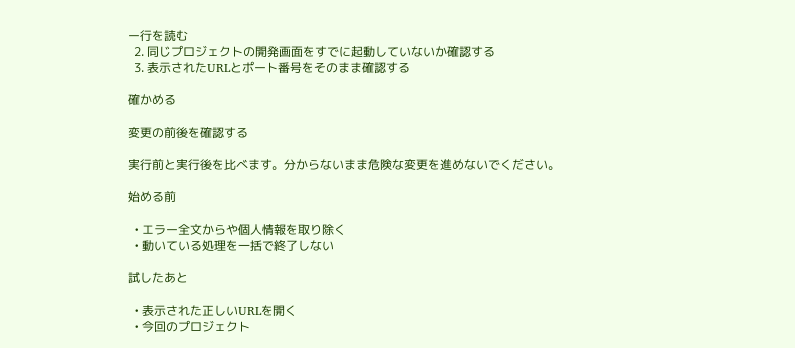ー行を読む
  2. 同じプロジェクトの開発画面をすでに起動していないか確認する
  3. 表示されたURLとポート番号をそのまま確認する

確かめる

変更の前後を確認する

実行前と実行後を比べます。分からないまま危険な変更を進めないでください。

始める前

  • エラー全文からや個人情報を取り除く
  • 動いている処理を一括で終了しない

試したあと

  • 表示された正しいURLを開く
  • 今回のプロジェクト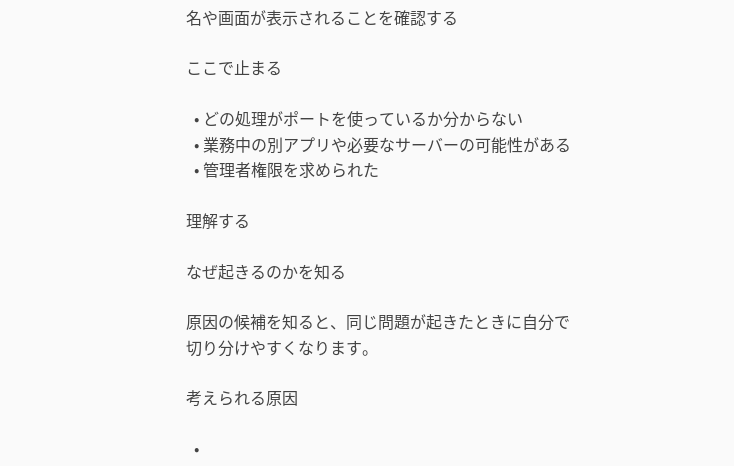名や画面が表示されることを確認する

ここで止まる

  • どの処理がポートを使っているか分からない
  • 業務中の別アプリや必要なサーバーの可能性がある
  • 管理者権限を求められた

理解する

なぜ起きるのかを知る

原因の候補を知ると、同じ問題が起きたときに自分で切り分けやすくなります。

考えられる原因

  •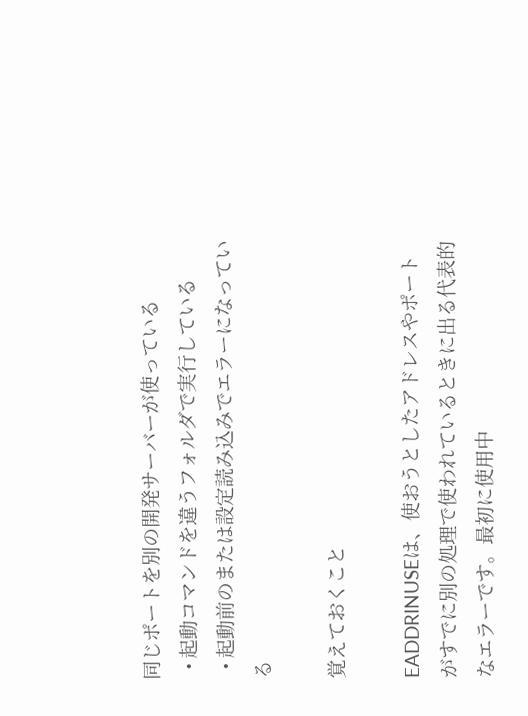同じポートを別の開発サーバーが使っている
  • 起動コマンドを違うフォルダで実行している
  • 起動前のまたは設定読み込みでエラーになっている

覚えておくこと

EADDRINUSEは、使おうとしたアドレスやポートがすでに別の処理で使われているときに出る代表的なエラーです。最初に使用中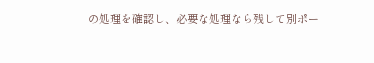の処理を確認し、必要な処理なら残して別ポー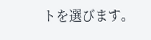トを選びます。